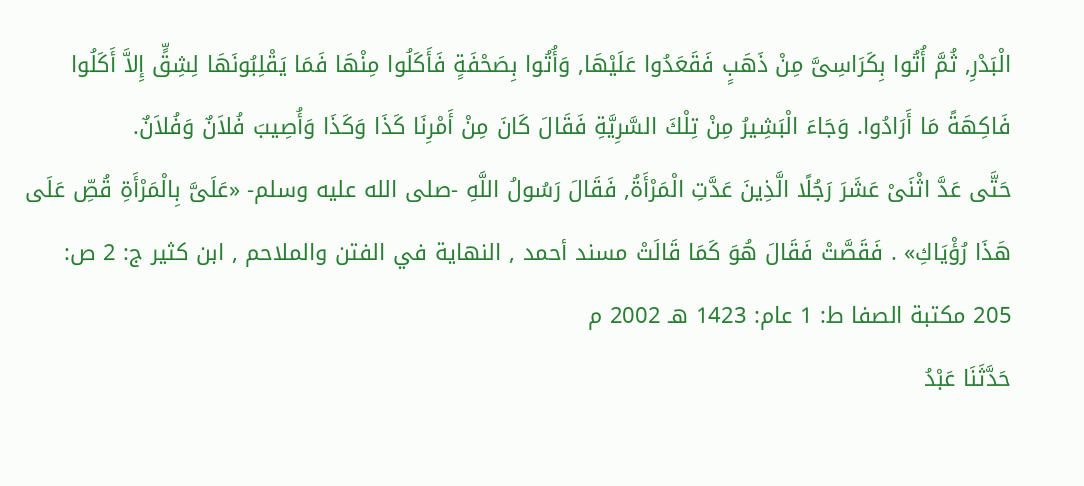الْبَدْرِ, ثُمَّ أُتُوا بِكَرَاسِىَّ مِنْ ذَهَبٍ فَقَعَدُوا عَلَيْهَا, وَأُتُوا بِصَحْفَةٍ فَأَكَلُوا مِنْهَا فَمَا يَقْلِبُونَهَا لِشِقٍّ إِلاَّ أَكَلُوا فَاكِهَةً مَا أَرَادُوا. وَجَاءَ الْبَشِيرُ مِنْ تِلْكَ السَّرِيَّةِ فَقَالَ كَانَ مِنْ أَمْرِنَا كَذَا وَكَذَا وَأُصِيبَ فُلاَنٌ وَفُلاَنٌ.
حَتَّى عَدَّ اثْنَىْ عَشَرَ رَجُلًا الَّذِينَ عَدَّتِ الْمَرْأَةُ, فَقَالَ رَسُولُ اللَّهِ -صلى الله عليه وسلم- «عَلَىَّ بِالْمَرْأَةِ قُصِّ عَلَى هَذَا رُؤْيَاكِ» . فَقَصَّتْ فَقَالَ هُوَ كَمَا قَالَتْ مسند أحمد , النهاية في الفتن والملاحم , ابن كثير ج: 2 ص: 205 مكتبة الصفا ط: 1 عام: 1423 هـ 2002 م
حَدَّثَنَا عَبْدُ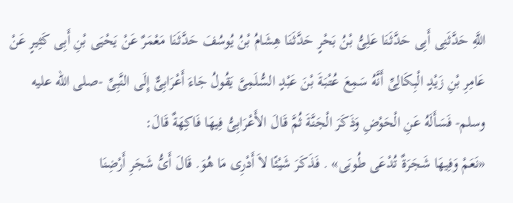اللَّهِ حَدَّثَنِى أَبِى حَدَّثَنَا عَلِىُّ بْنُ بَحْرٍ حَدَّثَنَا هِشَامُ بْنُ يُوسُفَ حَدَّثَنَا مَعْمَرٌ عَنْ يَحْيَى بْنِ أَبِى كَثِيرٍ عَنْ عَامِرِ بْنِ زَيْدٍ الْبِكَالِىِّ أَنَّهُ سَمِعَ عُتْبَةَ بْنَ عَبْدٍ السُّلَمِىَّ يَقُولُ جَاءَ أَعْرَابِىٌّ إِلَى النَّبِىِّ -صلى الله عليه وسلم- فَسَأَلَهُ عَنِ الْحَوْضِ وَذَكَرَ الْجَنَّةَ ثُمَّ قَالَ الأَعْرَابِىُّ فِيهَا فَاكِهَةٌ قَالَ:
«نَعَمْ وَفِيهَا شَجَرَةٌ تُدْعَى طُوبَى» . فَذَكَرَ شَيْئًا لاَ أَدْرِى مَا هُوَ. قَالَ أَىُّ شَجَرِ أَرْضِنَا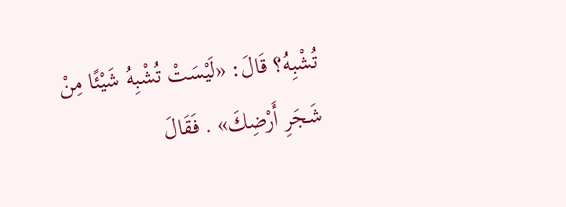تُشْبِهُ؟ قَالَ: «لَيْسَتْ تُشْبِهُ شَيْئًا مِنْ شَجَرِ أَرْضِكَ» . فَقَالَ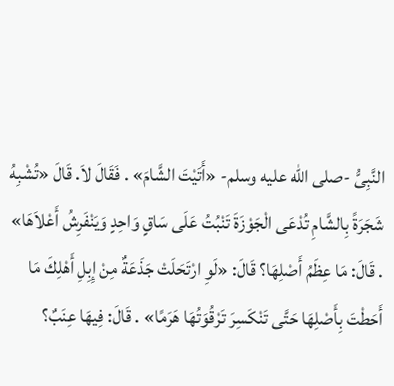النَّبِىُّ -صلى الله عليه وسلم- «أَتَيْتَ الشَّامَ» . فَقَالَ لاَ. قَالَ «تُشْبِهُ شَجَرَةً بِالشَّامِ تُدْعَى الْجَوْزَةَ تَنْبُتُ عَلَى سَاقٍ وَاحِدٍ وَيَنْفَرِشُ أَعْلاَهَا» . قَالَ: مَا عِظَمُ أَصْلِهَا؟ قَالَ: «لَوِ ارْتَحَلَتْ جَذَعَةٌ مِنْ إِبِلِ أَهْلِكَ مَا أَحَطْتَ بِأَصْلِهَا حَتَّى تَنْكَسِرَ تَرْقُوَتُهَا هَرَمًا» . قَالَ: فِيهَا عِنَبٌ؟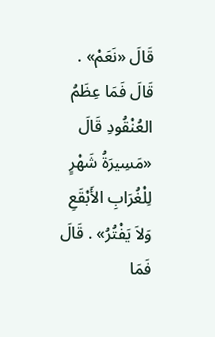قَالَ «نَعَمْ» . قَالَ فَمَا عِظَمُ العُنْقُودِ قَالَ «مَسِيرَةُ شَهْرٍ لِلْغُرَابِ الأَبْقَعِ وَلاَ يَفْتُرُ» . قَالَ فَمَا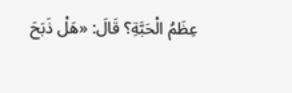عِظَمُ الْحَبَّةِ؟ قَالَ: «هَلْ ذَبَحَ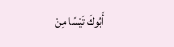أَبُوكَ تَيْسًا مِنْ